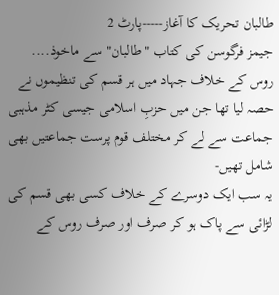طالبان تحریک کا آغاز-----پارٹ 2
جیمز فرگوسن کی کتاب "طالبان" سے ماخوذ....
روس کے خلاف جہاد میں ہر قسم کی تنظیموں نے حصہ لیا تھا جن میں حزبِ اسلامی جیسی کٹر مذہبی جماعت سے لے کر مختلف قوم پرست جماعتیں بھی شامل تھیں-
یہ سب ایک دوسرے کے خلاف کسی بھی قسم کی لڑائی سے پاک ہو کر صرف اور صرف روس کے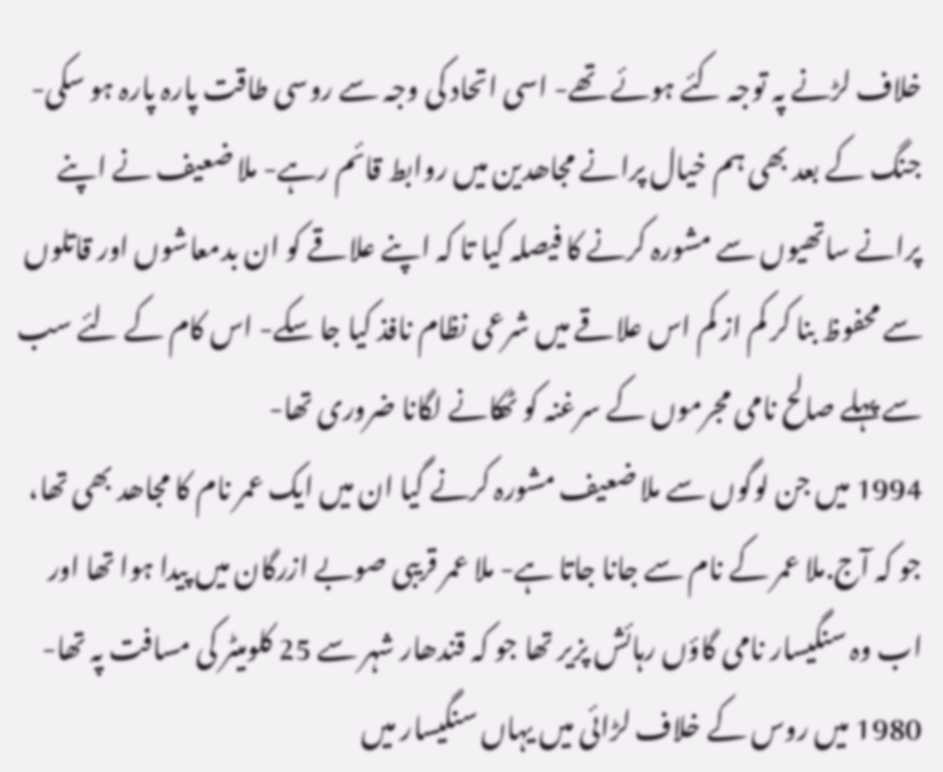خلاف لڑنے پہ توجہ کئے ہوئے تھے- اسی اتحاد کی وجہ سے روسی طاقت پارہ پارہ ہو سکی-
جنگ کے بعد بھی ہم خیال پرانے مجاھدین میں روابط قائم رہے- ملا ضعیف نے اپنے پرانے ساتھیوں سے مشورہ کرنے کا فیصلہ کیا تا کہ اپنے علاقے کو ان بدمعاشوں اور قاتلوں سے محفوظ بنا کر کم از کم اس علاقے میں شرعی نظام نافذ کیا جا سکے- اس کام کے لئے سب سے پہلے صالح نامی مجرموں کے سرغنہ کو ٹھکانے لگانا ضروری تھا-
1994 میں جن لوگوں سے ملا ضعیف مشورہ کرنے گیا ان میں ایک عمر نام کا مجاھد بھی تھا، جو کہ آج.ملا عمر کے نام سے جانا جاتا ہے- ملا عمر قریبی صوبے ازرگان میں پیدا ہوا تھا اور اب وہ سنگیسار نامی گاؤں رہائش پزیر تھا جو کہ قندھار شہر سے 25 کلومیٹر کی مسافت پہ تھا- 1980 میں روس کے خلاف لڑائی میں یہاں سنگیسار میں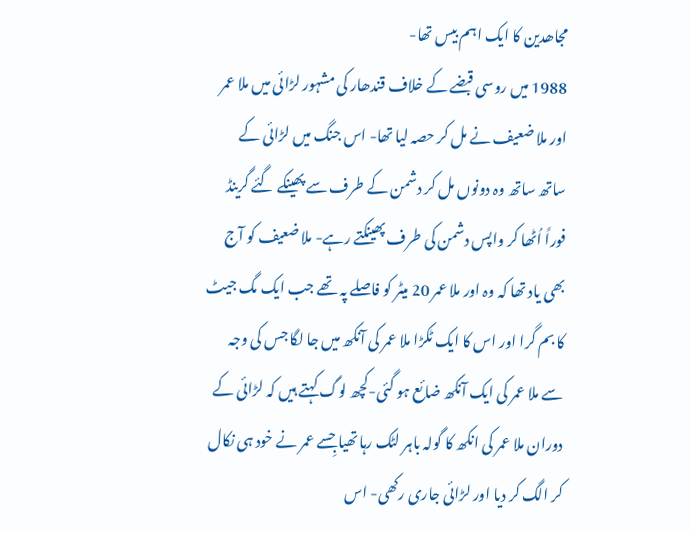مجاھدین کا ایک اہم بیس تھا-
1988 میں روسی قبضے کے خلاف قندھار کی مشہور لڑائی میں ملا عمر اور ملا ضعیف نے مل کر حصہ لیا تھا- اس جنگ میں لڑائی کے ساتھ ساتھ وہ دونوں مل کر دشمن کے طرف سے پھینکے گئے گرینڈ فوراً اُٹھا کر واپس دشمن کی طرف پھینکتے رہے- ملا ضعیف کو آج بھی یاد تھا کہ وہ اور ملا عمر 20 میٹر کو فاصلے پہ تھے جب ایک مگ جیٹ کا بم گرا اور اس کا ایک ٹکڑا ملا عمر کی آنکھ میں جا لگا جس کی وجہ سے ملا عمر کی ایک آنکھ ضائع ہو گئی-کچھ لوگ کہتے ہیں کہ لڑائی کے دوران ملا عمر کی انکھ کا گولہ باہر لٹک رہا تھیا جِسے عمر نے خود ہی نکال کر الگ کر دیا اور لڑائی جاری رکھی- اس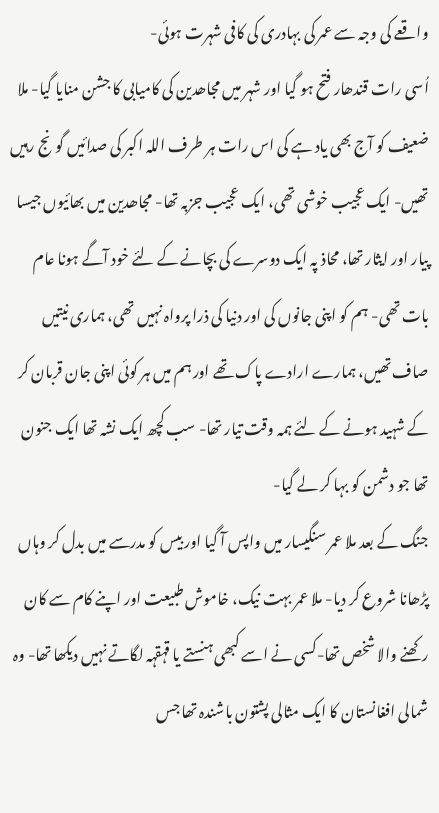واقعے کی وجہ سے عمر کی بہادری کی کافی شہرت ہوئی-
اُسی رات قندھار فتح ہو گیا اور شہر میں مجاھدین کی کامیابی کا جشن منایا گیا- ملا ضعیف کو آج بھی یاد ہے کی اس رات ہر طرف اللہ اکبر کی صدائیں گونج رہیں تھیں- ایک عجیب خوشی تھی، ایک عجیب جزبہ تھا- مجاھدین میں بھائیوں جیسا پیار اور ایثار تھا، محاذ پہ ایک دوسرے کی بچانے کے لئے خود آگے ہونا عام بات تھی- ہم کو اپنی جانوں کی اور دنیا کی ذرا پرواہ نہیں تھی، ہماری نیتیں صاف تھیں، ہمارے ارادے پاک تھے اور ہم میں ہر کوئی اپنی جان قربان کر کے شہید ہونے کے لئے ہمہ وقت تیار تھا- سب کچھ ایک نشہ تھا ایک جنون تھا جو دشمن کو بہا کر لے گیا-
جنگ کے بعد ملا عمر سنگیسار میں واپس آ گیا اور بیس کو مدرسے میں بدل کر وہاں پڑھانا شروع کر دیا- ملا عمر بہت نیک، خاموش طبیعت اور اپنے کام سے کان رکھنے والا شخص تھا-کسی نے اسے کبھی ہنستے یا قہقہہ لگاتے نہیں دیکھا تھا- وہ شمالی افغانستان کا ایک مثالی پشتون باشندہ تھا جس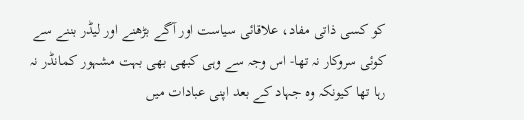کو کسی ذاتی مفاد، علاقائی سیاست اور آگے بڑھنے اور لیڈر بننے سے کوئی سروکار نہ تھا- اس وجہ سے وہی کبھی بھی بہت مشہور کمانڈر نہ رہا تھا کیونکہ وہ جہاد کے بعد اپنی عبادات میں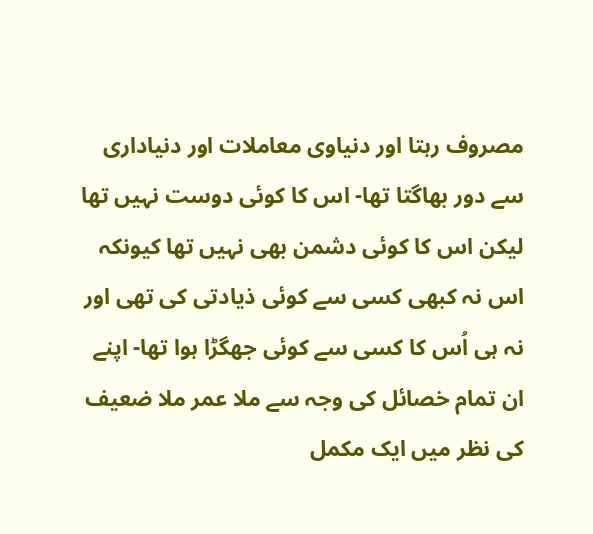مصروف رہتا اور دنیاوی معاملات اور دنیاداری سے دور بھاگتا تھا- اس کا کوئی دوست نہیں تھا لیکن اس کا کوئی دشمن بھی نہیں تھا کیونکہ اس نہ کبھی کسی سے کوئی ذیادتی کی تھی اور نہ ہی اُس کا کسی سے کوئی جھگڑا ہوا تھا- اپنے ان تمام خصائل کی وجہ سے ملا عمر ملا ضعیف کی نظر میں ایک مکمل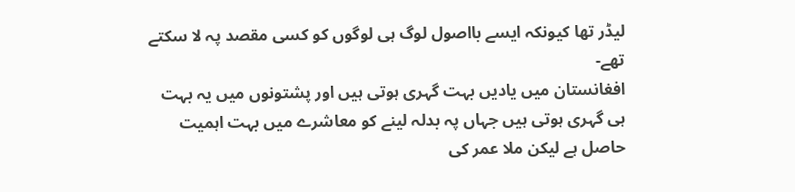لیڈر تھا کیونکہ ایسے بااصول لوگ ہی لوگوں کو کسی مقصد پہ لا سکتے تھے-
افغانستان میں یادیں بہت گہری ہوتی ہیں اور پشتونوں میں یہ بہت ہی گہری ہوتی ہیں جہاں پہ بدلہ لینے کو معاشرے میں بہت اہمیت حاصل ہے لیکن ملا عمر کی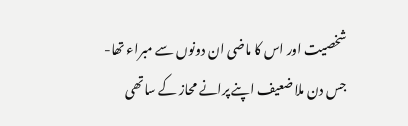شخصیت اور اس کا ماضی ان دونوں سے مبراء تھا-
جس دن ملا ضعیف اپنے پرانے محاز کے ساتھی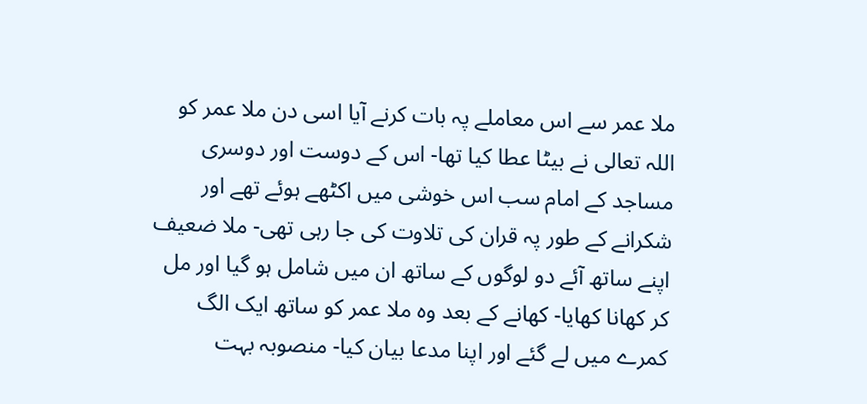ملا عمر سے اس معاملے پہ بات کرنے آیا اسی دن ملا عمر کو اللہ تعالی نے بیٹا عطا کیا تھا- اس کے دوست اور دوسری مساجد کے امام سب اس خوشی میں اکٹھے ہوئے تھے اور شکرانے کے طور پہ قران کی تلاوت کی جا رہی تھی- ملا ضعیف اپنے ساتھ آئے دو لوگوں کے ساتھ ان میں شامل ہو گیا اور مل کر کھانا کھایا- کھانے کے بعد وہ ملا عمر کو ساتھ ایک الگ کمرے میں لے گئے اور اپنا مدعا بیان کیا- منصوبہ بہت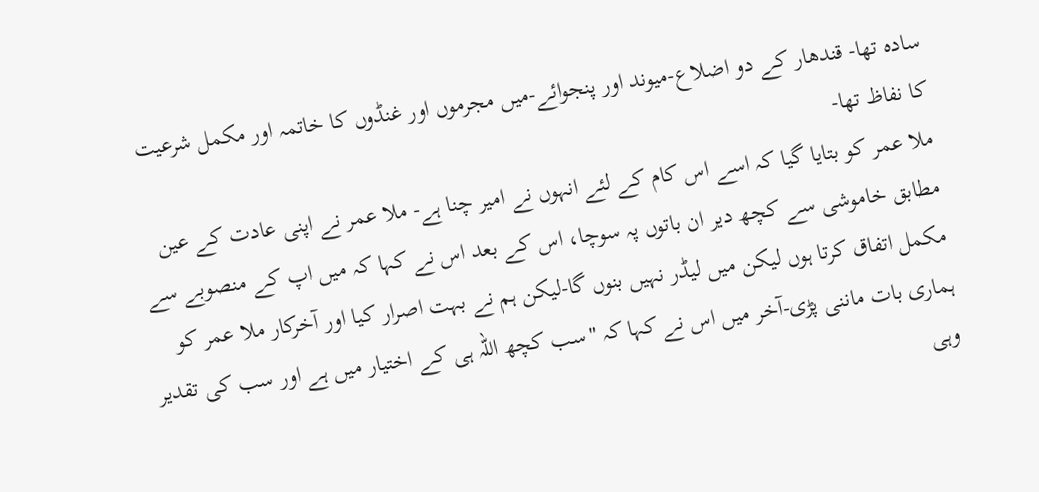سادہ تھا- قندھار کے دو اضلاع-میوند اور پنجوائے-میں مجرموں اور غنڈوں کا خاتمہ اور مکمل شرعیت کا نفاظ تھا-
ملا عمر کو بتایا گیا کہ اسے اس کام کے لئے انہوں نے امیر چنا ہے- ملا عمر نے اپنی عادت کے عین مطابق خاموشی سے کچھ دیر ان باتوں پہ سوچا، اس کے بعد اس نے کہا کہ میں اپ کے منصوبے سے مکمل اتفاق کرتا ہوں لیکن میں لیڈر نہیں بنوں گا-لیکن ہم نے بہت اصرار کیا اور آخرکار ملا عمر کو ہماری بات ماننی پڑی-آخر میں اس نے کہا کہ "سب کچھ اللہ ہی کے اختیار میں ہے اور سب کی تقدیر وہی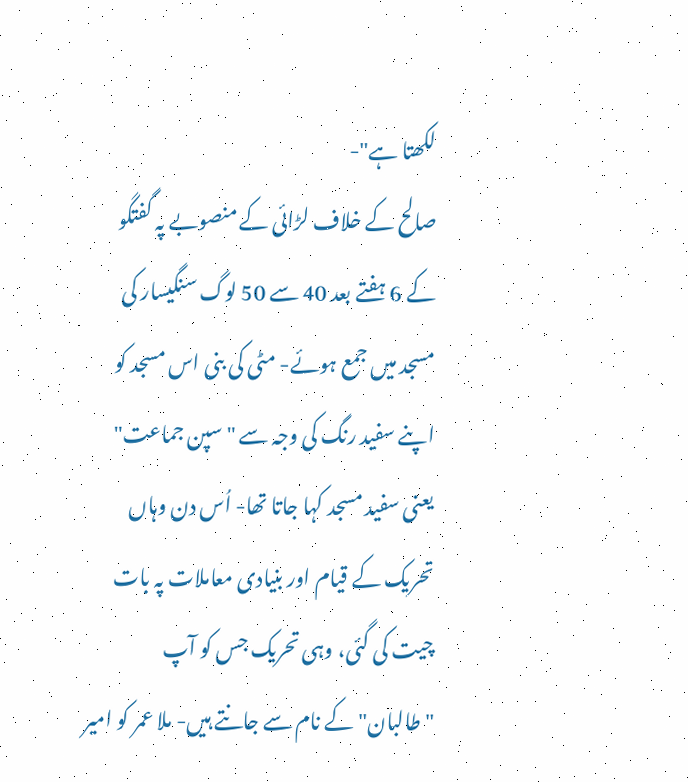لکھتا ہے"-
صالح کے خلاف لڑائی کے منصوبے پہ گفتگو کے 6 ہفتے بعد 40 سے 50 لوگ سنگیسار کی مسجد میں جمع ہوئے- مٹی کی بنی اس مسجد کو اپنے سفید رنگ کی وجہ سے "سپن جماعت" یعنی سفید مسجد کہا جاتا تھا- اُس دن وہاں تحریک کے قیام اور بنیادی معاملات پہ بات چیت کی گئی، وہی تحریک جس کو آپ "طالبان" کے نام سے جانتے ہیں- ملا عمر کو امیر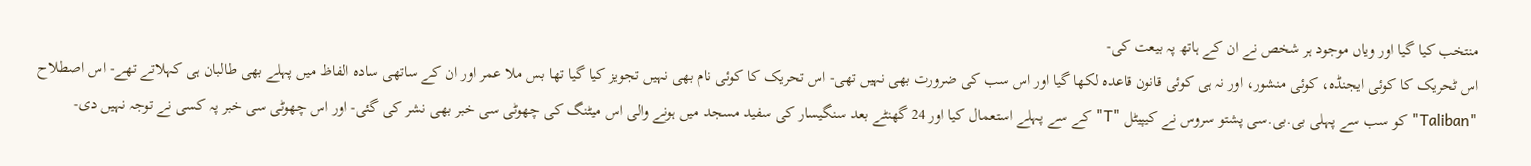منتخب کیا گیا اور ویاں موجود ہر شخص نے ان کے ہاتھ پہ بیعت کی-
اس ٹحریک کا کوئی ایجنڈہ، کوئی منشور، اور نہ ہی کوئی قانون قاعدہ لکھا گیا اور اس سب کی ضرورت بھی نہیں تھی- اس تحریک کا کوئی نام بھی نہیں تجویز کیا گیا تھا بس ملا عمر اور ان کے ساتھی سادہ الفاظ میں پہلے بھی طالبان ہی کہلاتے تھے- اس اصطلاح "Taliban" کو سب سے پہلی بی.بی.سی پشتو سروس نے کیپیٹل "T" کے سے پہلے استعمال کیا اور 24 گھنٹے بعد سنگیسار کی سفید مسجد میں ہونے والی اس میٹنگ کی چھوٹی سی خبر بھی نشر کی گئی- اور اس چھوٹی سی خبر پہ کسی نے توجہ نہیں دی-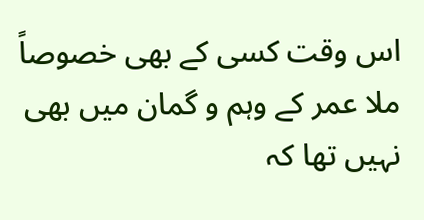اس وقت کسی کے بھی خصوصاً ملا عمر کے وہم و گمان میں بھی نہیں تھا کہ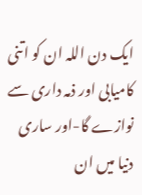ایک دن اللہ ان کو اتنی کامیابی اور ذمہ داری سے نوازے گا-اور ساری دنیا میں ان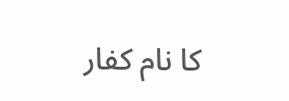کا نام کفار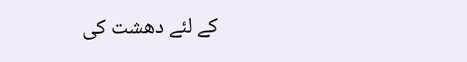کے لئے دھشت کی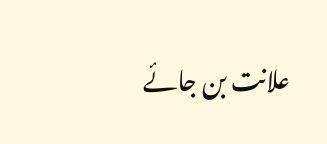علانت بن جائے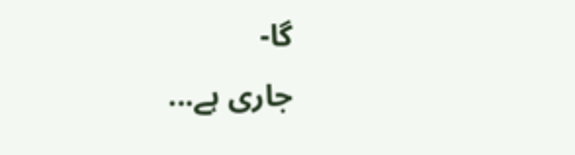گا-
جاری ہے...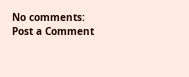No comments:
Post a Comment